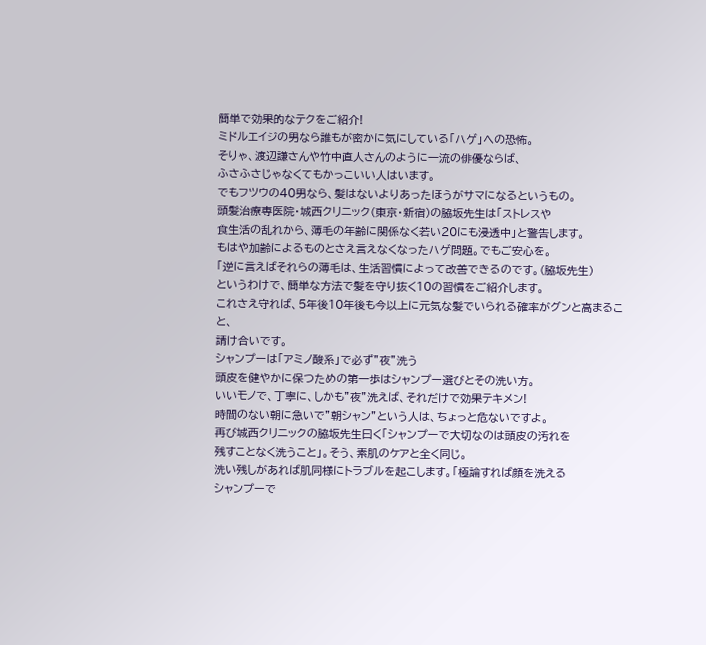簡単で効果的なテクをご紹介!
ミドルエイジの男なら誰もが密かに気にしている「ハゲ」への恐怖。
そりゃ、渡辺謙さんや竹中直人さんのように一流の俳優ならば、
ふさふさじゃなくてもかっこいい人はいます。
でもフツウの40男なら、髪はないよりあったほうがサマになるというもの。
頭髪治療専医院・城西クリニック(東京・新宿)の脇坂先生は「ストレスや
食生活の乱れから、薄毛の年齢に関係なく若い20にも浸透中」と警告します。
もはや加齢によるものとさえ言えなくなったハゲ問題。でもご安心を。
「逆に言えばそれらの薄毛は、生活習慣によって改善できるのです。(脇坂先生)
というわけで、簡単な方法で髪を守り抜く10の習慣をご紹介します。
これさえ守れば、5年後10年後も今以上に元気な髪でいられる確率がグンと高まること、
請け合いです。
シャンプーは「アミノ酸系」で必ず”夜”洗う
頭皮を健やかに保つための第一歩はシャンプー選びとその洗い方。
いいモノで、丁寧に、しかも”夜”洗えば、それだけで効果テキメン!
時間のない朝に急いで”朝シャン”という人は、ちょっと危ないですよ。
再び城西クリニックの脇坂先生曰く「シャンプーで大切なのは頭皮の汚れを
残すことなく洗うこと」。そう、素肌のケアと全く同じ。
洗い残しがあれば肌同様にトラブルを起こします。「極論すれば顔を洗える
シャンプーで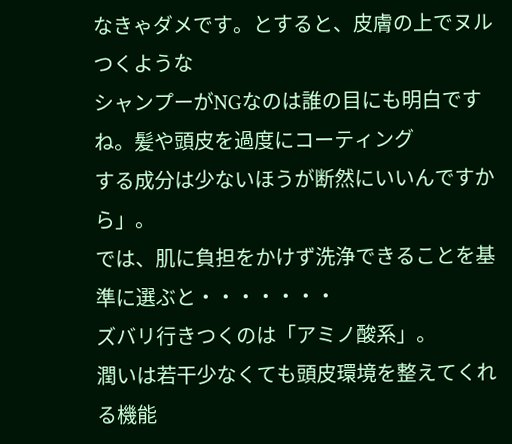なきゃダメです。とすると、皮膚の上でヌルつくような
シャンプーがNGなのは誰の目にも明白ですね。髪や頭皮を過度にコーティング
する成分は少ないほうが断然にいいんですから」。
では、肌に負担をかけず洗浄できることを基準に選ぶと・・・・・・・
ズバリ行きつくのは「アミノ酸系」。
潤いは若干少なくても頭皮環境を整えてくれる機能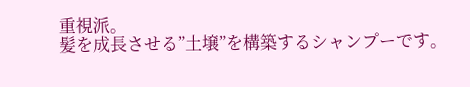重視派。
髪を成長させる”土壌”を構築するシャンプーです。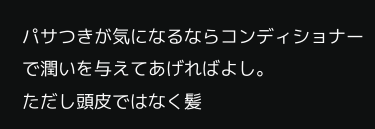パサつきが気になるならコンディショナーで潤いを与えてあげればよし。
ただし頭皮ではなく髪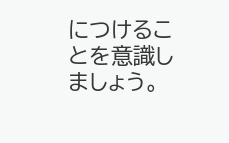につけることを意識しましょう。